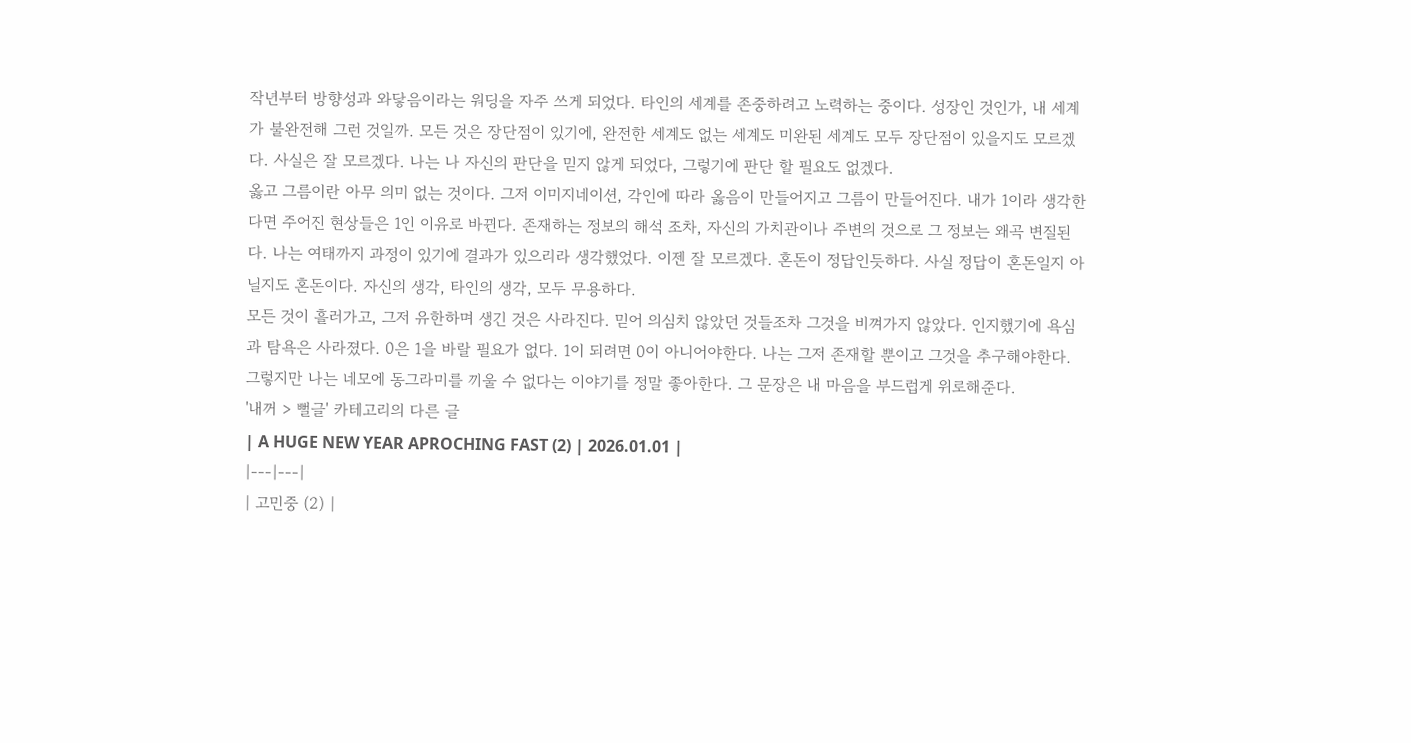작년부터 방향성과 와닿음이라는 워딩을 자주 쓰게 되었다. 타인의 세계를 존중하려고 노력하는 중이다. 성장인 것인가, 내 세계가 불완전해 그런 것일까. 모든 것은 장단점이 있기에, 완전한 세계도 없는 세계도 미완된 세계도 모두 장단점이 있을지도 모르겠다. 사실은 잘 모르겠다. 나는 나 자신의 판단을 믿지 않게 되었다, 그렇기에 판단 할 필요도 없겠다.
옳고 그름이란 아무 의미 없는 것이다. 그저 이미지네이션, 각인에 따라 옳음이 만들어지고 그름이 만들어진다. 내가 1이라 생각한다면 주어진 현상들은 1인 이유로 바뀐다. 존재하는 정보의 해석 조차, 자신의 가치관이나 주변의 것으로 그 정보는 왜곡 변질된다. 나는 여태까지 과정이 있기에 결과가 있으리라 생각했었다. 이젠 잘 모르겠다. 혼돈이 정답인듯하다. 사실 정답이 혼돈일지 아닐지도 혼돈이다. 자신의 생각, 타인의 생각, 모두 무용하다.
모든 것이 흘러가고, 그저 유한하며 생긴 것은 사라진다. 믿어 의심치 않았던 것들조차 그것을 비껴가지 않았다. 인지했기에 욕심과 탐욕은 사라졌다. 0은 1을 바랄 필요가 없다. 1이 되려면 0이 아니어야한다. 나는 그저 존재할 뿐이고 그것을 추구해야한다.
그렇지만 나는 네모에 동그라미를 끼울 수 없다는 이야기를 정말 좋아한다. 그 문장은 내 마음을 부드럽게 위로해준다.
'내꺼 > 뻘글' 카테고리의 다른 글
| A HUGE NEW YEAR APROCHING FAST (2) | 2026.01.01 |
|---|---|
| 고민중 (2) |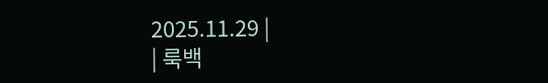2025.11.29 |
| 룩백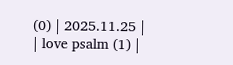(0) | 2025.11.25 |
| love psalm (1) |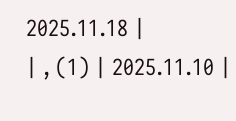2025.11.18 |
| , (1) | 2025.11.10 |